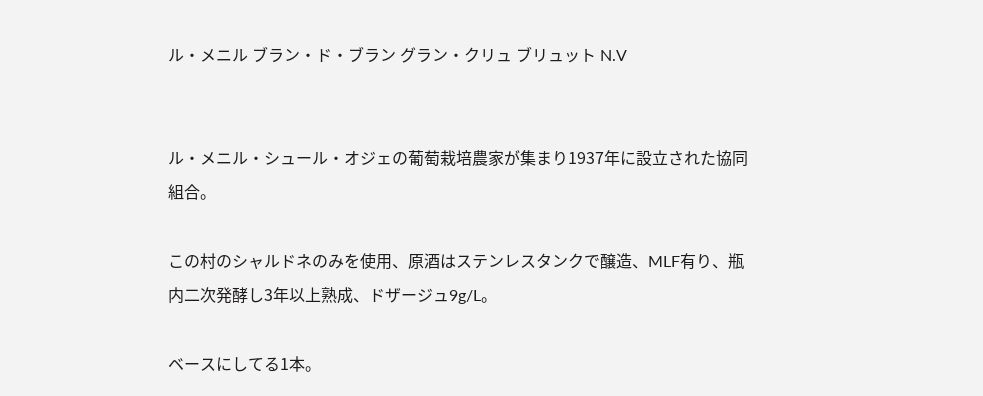ル・メニル ブラン・ド・ブラン グラン・クリュ ブリュット N.V


ル・メニル・シュール・オジェの葡萄栽培農家が集まり1937年に設立された協同組合。

この村のシャルドネのみを使用、原酒はステンレスタンクで醸造、MLF有り、瓶内二次発酵し3年以上熟成、ドザージュ9g/L。

ベースにしてる1本。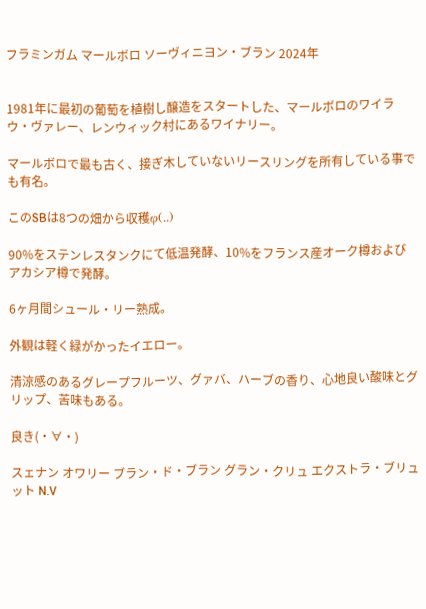フラミンガム マールボロ ソーヴィニヨン・ブラン 2024年


1981年に最初の葡萄を植樹し醸造をスタートした、マールボロのワイラウ・ヴァレー、レンウィック村にあるワイナリー。

マールボロで最も古く、接ぎ木していないリースリングを所有している事でも有名。

このSBは8つの畑から収穫φ(..)

90%をステンレスタンクにて低温発酵、10%をフランス産オーク樽およびアカシア樽で発酵。

6ヶ月間シュール・リー熟成。

外観は軽く緑がかったイエロー。

清涼感のあるグレープフルーツ、グァバ、ハーブの香り、心地良い酸味とグリップ、苦味もある。

良き(・∀・)

スェナン オワリー ブラン・ド・ブラン グラン・クリュ エクストラ・ブリュット N.V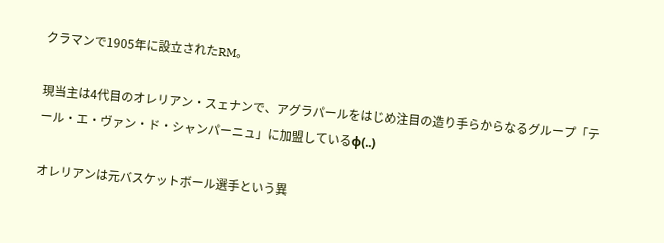クラマンで1905年に設立されたRM。

現当主は4代目のオレリアン・スェナンで、アグラパールをはじめ注目の造り手らからなるグループ「テール・エ・ヴァン・ド・シャンパーニュ」に加盟しているφ(..)

オレリアンは元バスケットボール選手という異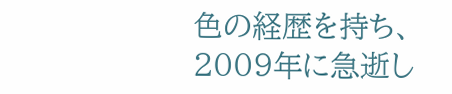色の経歴を持ち、2009年に急逝し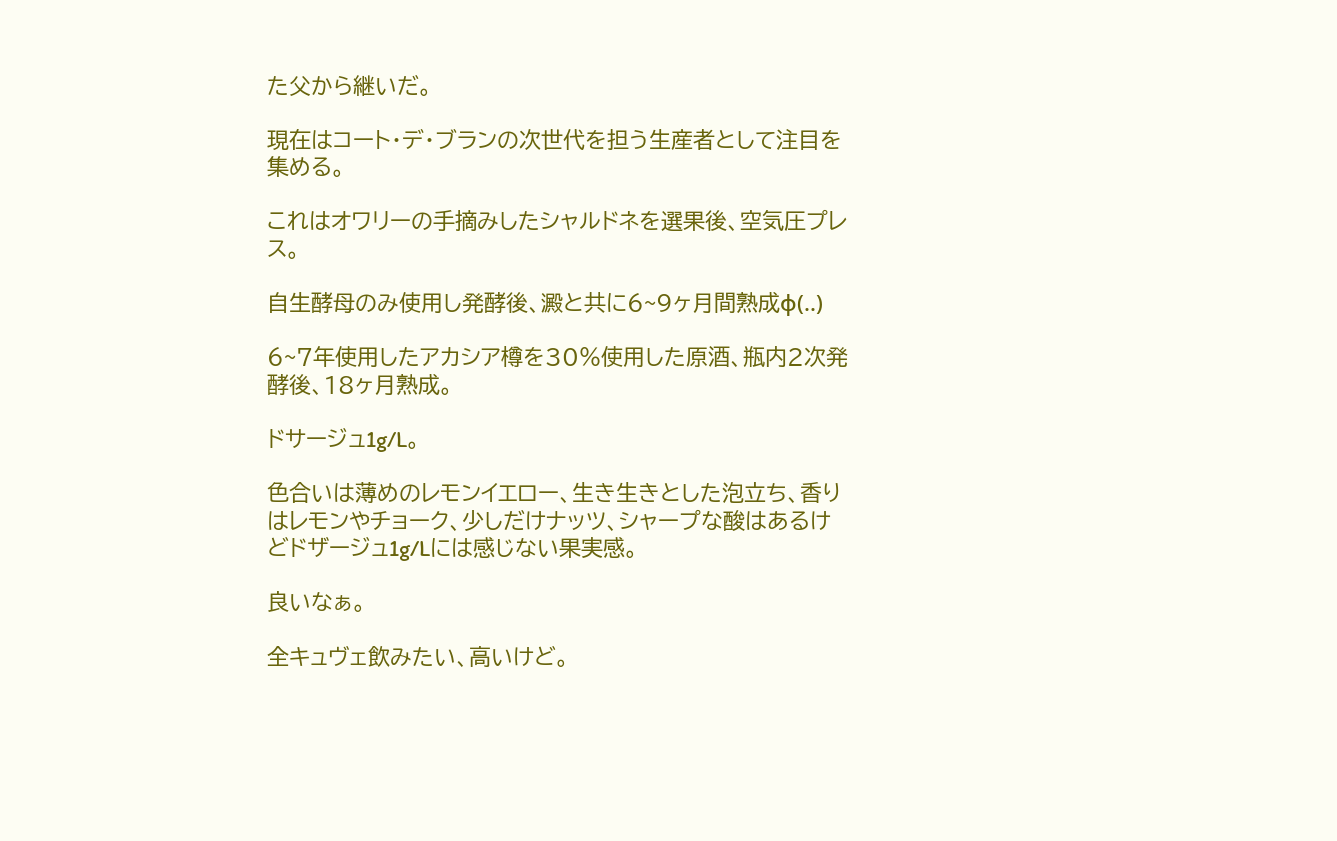た父から継いだ。

現在はコート・デ・ブランの次世代を担う生産者として注目を集める。

これはオワリーの手摘みしたシャルドネを選果後、空気圧プレス。

自生酵母のみ使用し発酵後、澱と共に6~9ヶ月間熟成φ(..)

6~7年使用したアカシア樽を30%使用した原酒、瓶内2次発酵後、18ヶ月熟成。

ドサージュ1g/L。

色合いは薄めのレモンイエロー、生き生きとした泡立ち、香りはレモンやチョーク、少しだけナッツ、シャープな酸はあるけどドザージュ1g/Lには感じない果実感。

良いなぁ。

全キュヴェ飲みたい、高いけど。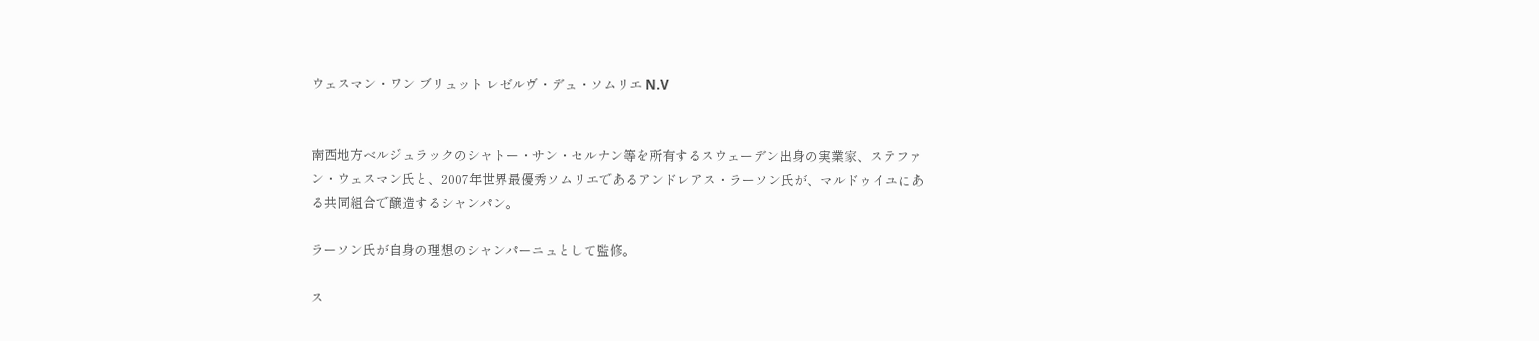ウェスマン・ワン ブリュット レゼルヴ・デュ・ソムリエ N.V


南西地方ベルジュラックのシャトー・サン・セルナン等を所有するスウェーデン出身の実業家、ステファン・ウェスマン氏と、2007年世界最優秀ソムリエであるアンドレアス・ラーソン氏が、マルドゥイユにある共同組合で醸造するシャンパン。

ラーソン氏が自身の理想のシャンパーニュとして監修。

ス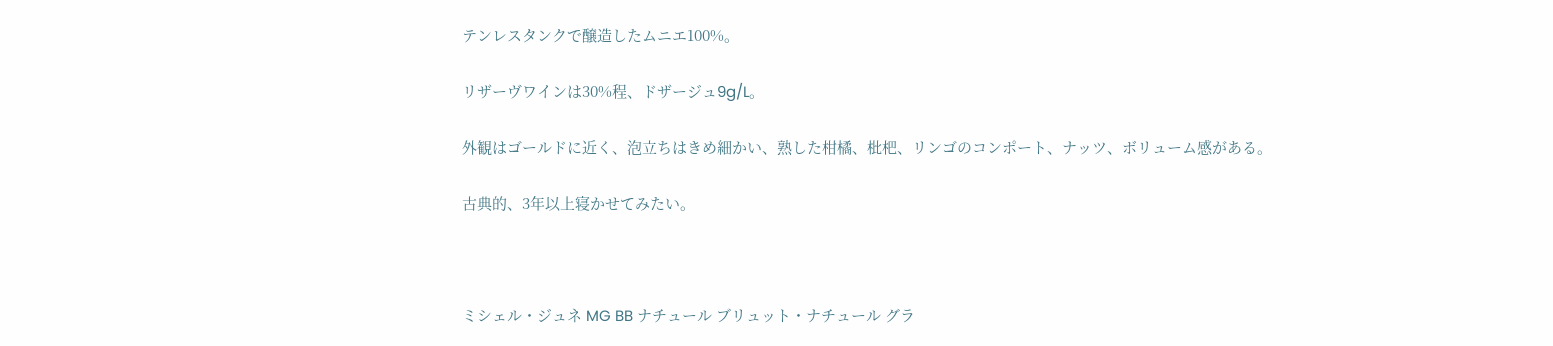テンレスタンクで醸造したムニエ100%。

リザーヴワインは30%程、ドザージュ9g/L。

外観はゴールドに近く、泡立ちはきめ細かい、熟した柑橘、枇杷、リンゴのコンポート、ナッツ、ボリューム感がある。

古典的、3年以上寝かせてみたい。



ミシェル・ジュネ MG BB ナチュール ブリュット・ナチュール グラ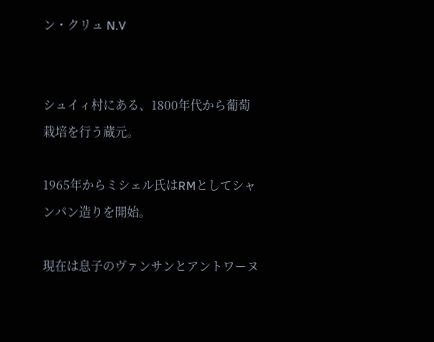ン・クリュ N.V


シュイィ村にある、1800年代から葡萄栽培を行う蔵元。

1965年からミシェル氏はRMとしてシャンパン造りを開始。

現在は息子のヴァンサンとアントワーヌ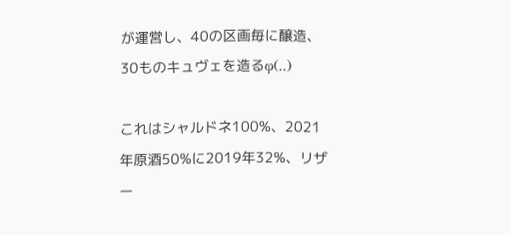が運営し、40の区画毎に醸造、30ものキュヴェを造るφ(..)

これはシャルドネ100%、2021年原酒50%に2019年32%、リザー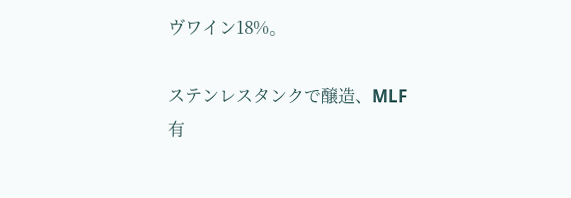ヴワイン18%。

ステンレスタンクで醸造、MLF有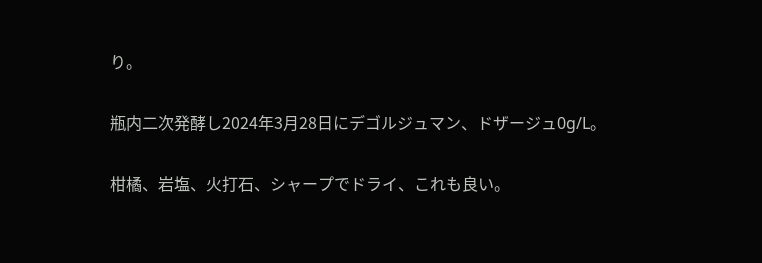り。

瓶内二次発酵し2024年3月28日にデゴルジュマン、ドザージュ0g/L。

柑橘、岩塩、火打石、シャープでドライ、これも良い。